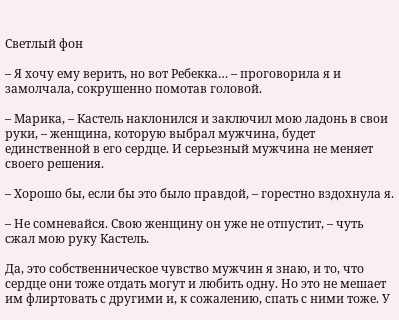Светлый фон

– Я хочу ему верить, но вот Ребекка… – проговорила я и замолчала, сокрушенно помотав головой.

– Марика, – Кастель наклонился и заключил мою ладонь в свои руки, – женщина, которую выбрал мужчина, будет единственной в его сердце. И серьезный мужчина не меняет своего решения.

– Хорошо бы, если бы это было правдой, – горестно вздохнула я.

– Не сомневайся. Свою женщину он уже не отпустит, – чуть сжал мою руку Кастель.

Да, это собственническое чувство мужчин я знаю, и то, что сердце они тоже отдать могут и любить одну. Но это не мешает им флиртовать с другими и, к сожалению, спать с ними тоже. У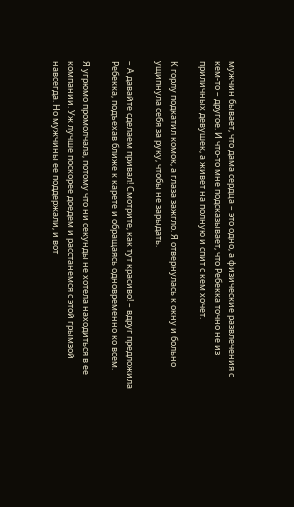мужчин бывает, что дама сердца – это одно, а физические развлечения с кем-то – другое. И что-то мне подсказывает, что Ребекка точно не из приличных девушек, а живет на полную и спит с кем хочет.

К горлу подкатил комок, а глаза зажгло. Я отвернулась к окну и больно ущипнула себя за руку, чтобы не зарыдать.

– А давайте сделаем привал! Смотрите, как тут красиво! – вдруг предложила Ребекка, подъехав ближе к карете и обращаясь одновременно ко всем.

Я угрюмо промолчала, потому что ни секунды не хотела находиться в ее компании. Уж лучше поскорее доедем и расстанемся с этой грымзой навсегда. Но мужчины ее поддержали, и вот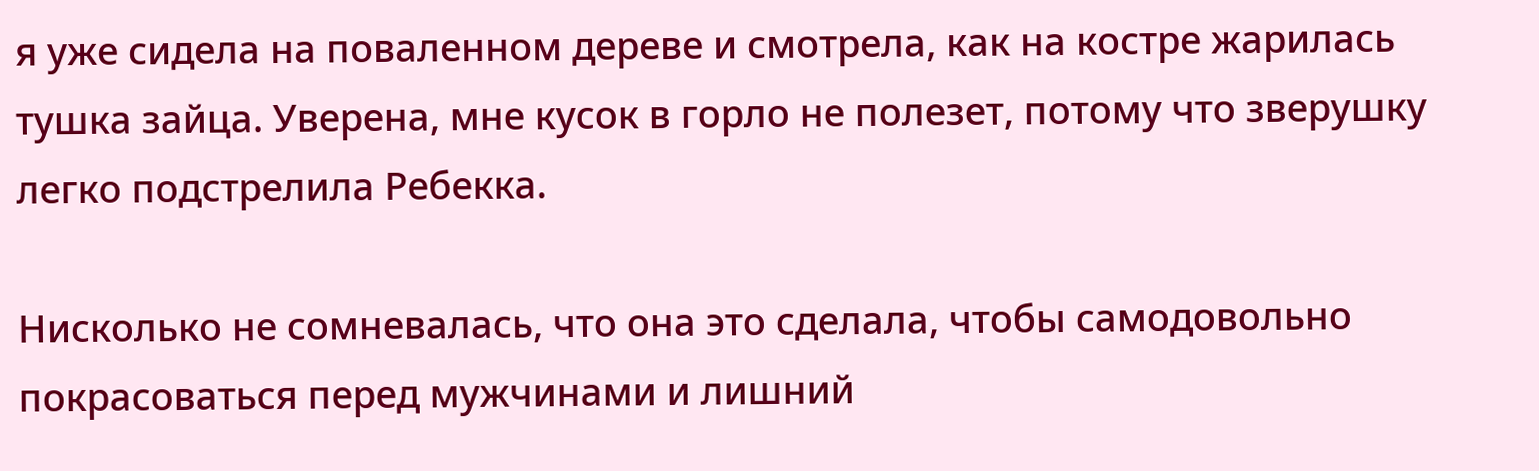я уже сидела на поваленном дереве и смотрела, как на костре жарилась тушка зайца. Уверена, мне кусок в горло не полезет, потому что зверушку легко подстрелила Ребекка.

Нисколько не сомневалась, что она это сделала, чтобы самодовольно покрасоваться перед мужчинами и лишний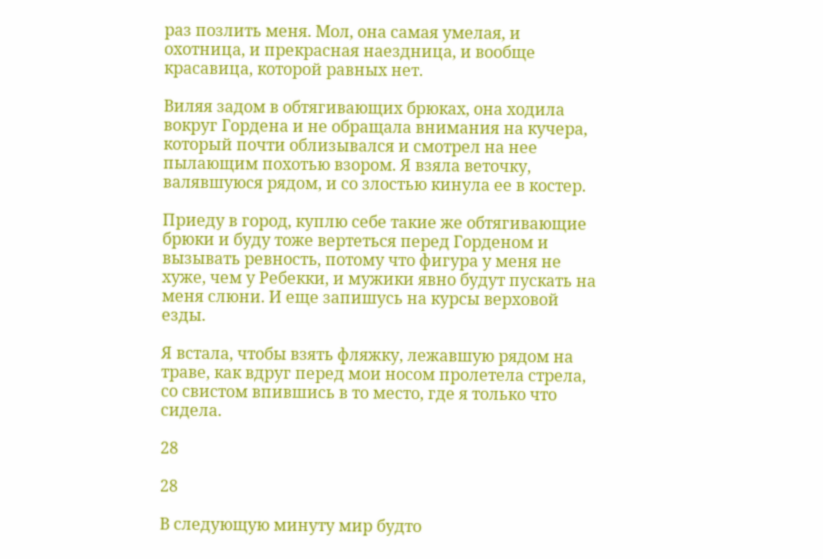раз позлить меня. Мол, она самая умелая, и охотница, и прекрасная наездница, и вообще красавица, которой равных нет.

Виляя задом в обтягивающих брюках, она ходила вокруг Гордена и не обращала внимания на кучера, который почти облизывался и смотрел на нее пылающим похотью взором. Я взяла веточку, валявшуюся рядом, и со злостью кинула ее в костер.

Приеду в город, куплю себе такие же обтягивающие брюки и буду тоже вертеться перед Горденом и вызывать ревность, потому что фигура у меня не хуже, чем у Ребекки, и мужики явно будут пускать на меня слюни. И еще запишусь на курсы верховой езды.

Я встала, чтобы взять фляжку, лежавшую рядом на траве, как вдруг перед мои носом пролетела стрела, со свистом впившись в то место, где я только что сидела.

28

28

В следующую минуту мир будто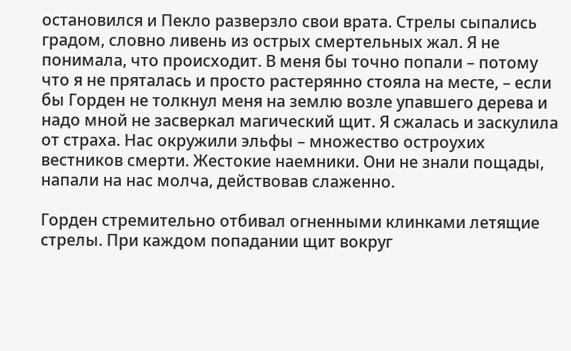остановился и Пекло разверзло свои врата. Стрелы сыпались градом, словно ливень из острых смертельных жал. Я не понимала, что происходит. В меня бы точно попали – потому что я не пряталась и просто растерянно стояла на месте, – если бы Горден не толкнул меня на землю возле упавшего дерева и надо мной не засверкал магический щит. Я сжалась и заскулила от страха. Нас окружили эльфы – множество остроухих вестников смерти. Жестокие наемники. Они не знали пощады, напали на нас молча, действовав слаженно.

Горден стремительно отбивал огненными клинками летящие стрелы. При каждом попадании щит вокруг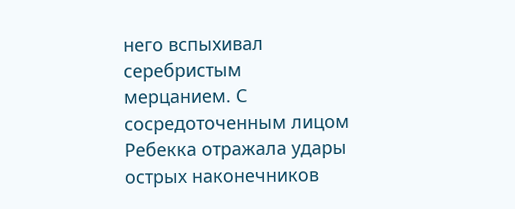него вспыхивал серебристым мерцанием. С сосредоточенным лицом Ребекка отражала удары острых наконечников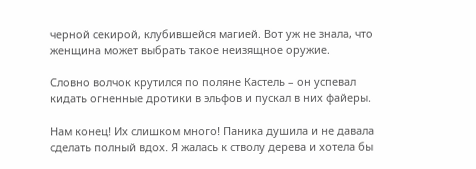черной секирой, клубившейся магией. Вот уж не знала, что женщина может выбрать такое неизящное оружие.

Словно волчок крутился по поляне Кастель – он успевал кидать огненные дротики в эльфов и пускал в них файеры.

Нам конец! Их слишком много! Паника душила и не давала сделать полный вдох. Я жалась к стволу дерева и хотела бы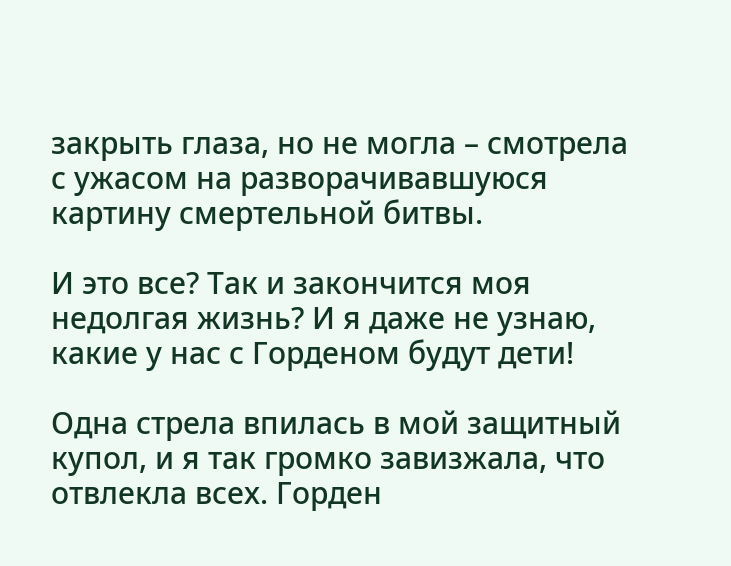закрыть глаза, но не могла – смотрела с ужасом на разворачивавшуюся картину смертельной битвы.

И это все? Так и закончится моя недолгая жизнь? И я даже не узнаю, какие у нас с Горденом будут дети!

Одна стрела впилась в мой защитный купол, и я так громко завизжала, что отвлекла всех. Горден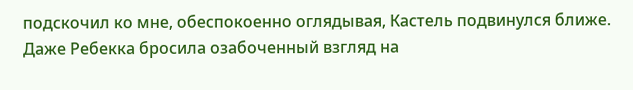подскочил ко мне, обеспокоенно оглядывая, Кастель подвинулся ближе. Даже Ребекка бросила озабоченный взгляд на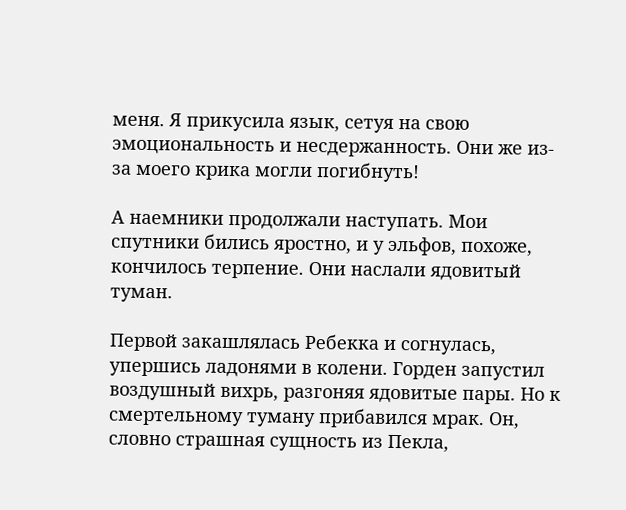меня. Я прикусила язык, сетуя на свою эмоциональность и несдержанность. Они же из-за моего крика могли погибнуть!

А наемники продолжали наступать. Мои спутники бились яростно, и у эльфов, похоже, кончилось терпение. Они наслали ядовитый туман.

Первой закашлялась Ребекка и согнулась, упершись ладонями в колени. Горден запустил воздушный вихрь, разгоняя ядовитые пары. Но к смертельному туману прибавился мрак. Он, словно страшная сущность из Пекла,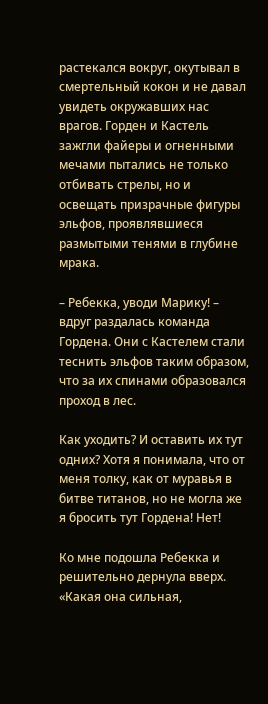растекался вокруг, окутывал в смертельный кокон и не давал увидеть окружавших нас врагов. Горден и Кастель зажгли файеры и огненными мечами пытались не только отбивать стрелы, но и освещать призрачные фигуры эльфов, проявлявшиеся размытыми тенями в глубине мрака.

– Ребекка, уводи Марику! – вдруг раздалась команда Гордена. Они с Кастелем стали теснить эльфов таким образом, что за их спинами образовался проход в лес.

Как уходить? И оставить их тут одних? Хотя я понимала, что от меня толку, как от муравья в битве титанов, но не могла же я бросить тут Гордена! Нет!

Ко мне подошла Ребекка и решительно дернула вверх. «Какая она сильная,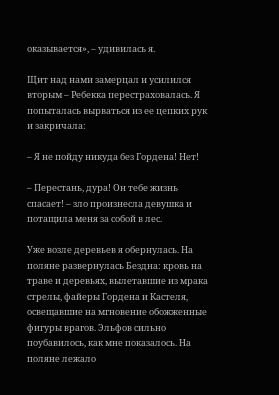оказывается», – удивилась я.

Щит над нами замерцал и усилился вторым – Ребекка перестраховалась. Я попыталась вырваться из ее цепких рук и закричала:

– Я не пойду никуда без Гордена! Нет!

– Перестань, дура! Он тебе жизнь спасает! – зло произнесла девушка и потащила меня за собой в лес.

Уже возле деревьев я обернулась. На поляне развернулась Бездна: кровь на траве и деревьях, вылетавшие из мрака стрелы, файеры Гордена и Кастеля, освещавшие на мгновение обожженные фигуры врагов. Эльфов сильно поубавилось, как мне показалось. На поляне лежало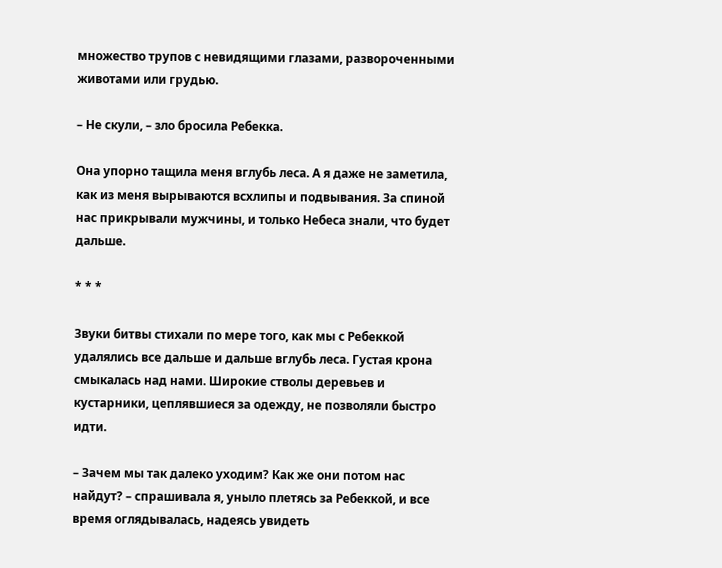множество трупов с невидящими глазами, развороченными животами или грудью.

– Не скули, – зло бросила Ребекка.

Она упорно тащила меня вглубь леса. А я даже не заметила, как из меня вырываются всхлипы и подвывания. За спиной нас прикрывали мужчины, и только Небеса знали, что будет дальше.

* * *

Звуки битвы стихали по мере того, как мы с Ребеккой удалялись все дальше и дальше вглубь леса. Густая крона смыкалась над нами. Широкие стволы деревьев и кустарники, цеплявшиеся за одежду, не позволяли быстро идти.

– Зачем мы так далеко уходим? Как же они потом нас найдут? – спрашивала я, уныло плетясь за Ребеккой, и все время оглядывалась, надеясь увидеть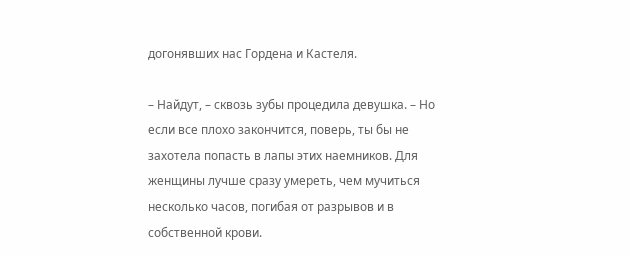догонявших нас Гордена и Кастеля.

– Найдут, – сквозь зубы процедила девушка. – Но если все плохо закончится, поверь, ты бы не захотела попасть в лапы этих наемников. Для женщины лучше сразу умереть, чем мучиться несколько часов, погибая от разрывов и в собственной крови.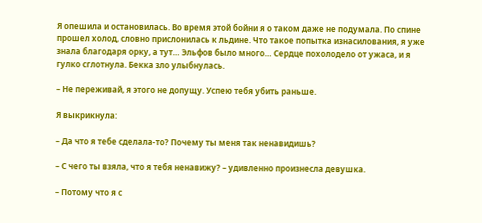Я опешила и остановилась. Во время этой бойни я о таком даже не подумала. По спине прошел холод, словно прислонилась к льдине. Что такое попытка изнасилования, я уже знала благодаря орку, а тут… Эльфов было много… Сердце похолодело от ужаса, и я гулко сглотнула. Бекка зло улыбнулась.

– Не переживай, я этого не допущу. Успею тебя убить раньше.

Я выкрикнула:

– Да что я тебе сделала-то? Почему ты меня так ненавидишь?

– С чего ты взяла, что я тебя ненавижу? – удивленно произнесла девушка.

– Потому что я с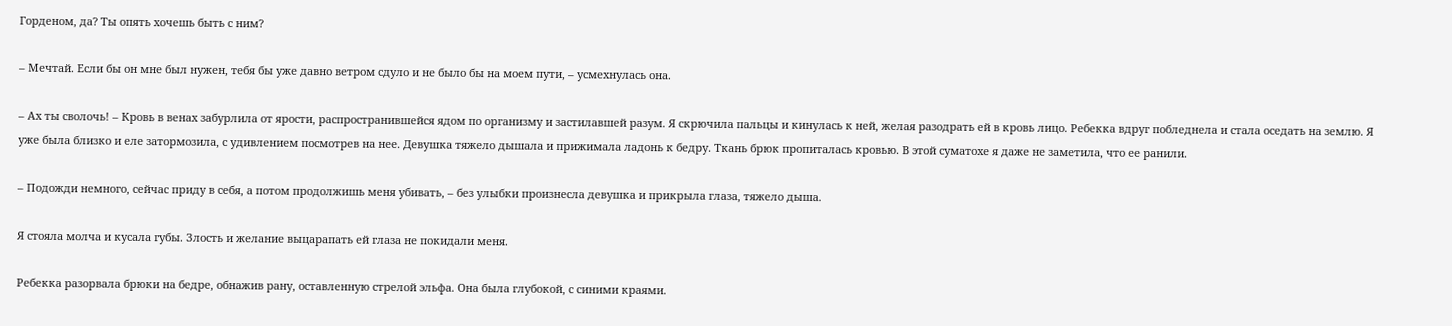Горденом, да? Ты опять хочешь быть с ним?

– Мечтай. Если бы он мне был нужен, тебя бы уже давно ветром сдуло и не было бы на моем пути, – усмехнулась она.

– Ах ты сволочь! – Кровь в венах забурлила от ярости, распространившейся ядом по организму и застилавшей разум. Я скрючила пальцы и кинулась к ней, желая разодрать ей в кровь лицо. Ребекка вдруг побледнела и стала оседать на землю. Я уже была близко и еле затормозила, с удивлением посмотрев на нее. Девушка тяжело дышала и прижимала ладонь к бедру. Ткань брюк пропиталась кровью. В этой суматохе я даже не заметила, что ее ранили.

– Подожди немного, сейчас приду в себя, а потом продолжишь меня убивать, – без улыбки произнесла девушка и прикрыла глаза, тяжело дыша.

Я стояла молча и кусала губы. Злость и желание выцарапать ей глаза не покидали меня.

Ребекка разорвала брюки на бедре, обнажив рану, оставленную стрелой эльфа. Она была глубокой, с синими краями.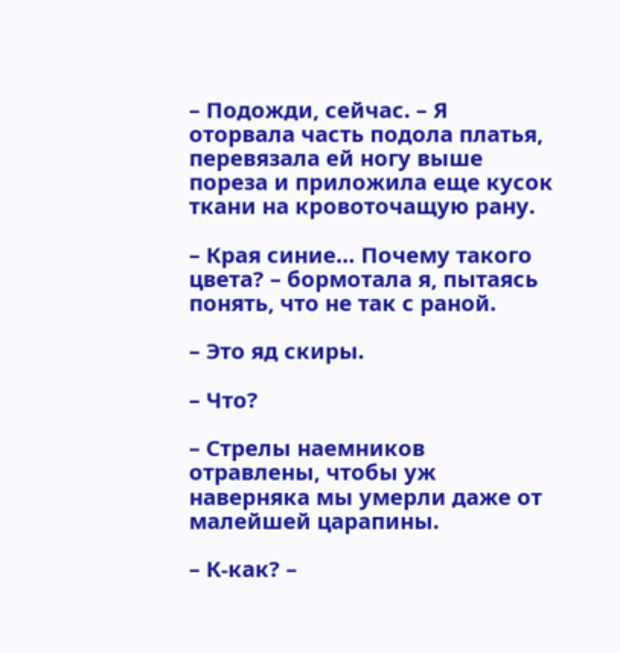– Подожди, сейчас. – Я оторвала часть подола платья, перевязала ей ногу выше пореза и приложила еще кусок ткани на кровоточащую рану.

– Края синие… Почему такого цвета? – бормотала я, пытаясь понять, что не так с раной.

– Это яд скиры.

– Что?

– Стрелы наемников отравлены, чтобы уж наверняка мы умерли даже от малейшей царапины.

– К-как? –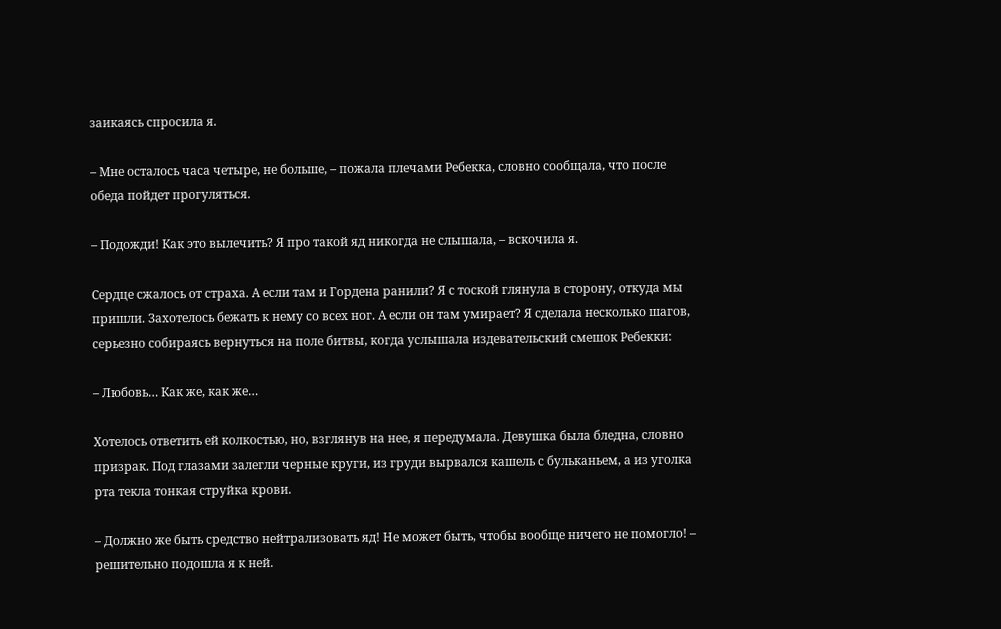заикаясь спросила я.

– Мне осталось часа четыре, не больше, – пожала плечами Ребекка, словно сообщала, что после обеда пойдет прогуляться.

– Подожди! Как это вылечить? Я про такой яд никогда не слышала, – вскочила я.

Сердце сжалось от страха. А если там и Гордена ранили? Я с тоской глянула в сторону, откуда мы пришли. Захотелось бежать к нему со всех ног. А если он там умирает? Я сделала несколько шагов, серьезно собираясь вернуться на поле битвы, когда услышала издевательский смешок Ребекки:

– Любовь… Как же, как же…

Хотелось ответить ей колкостью, но, взглянув на нее, я передумала. Девушка была бледна, словно призрак. Под глазами залегли черные круги, из груди вырвался кашель с бульканьем, а из уголка рта текла тонкая струйка крови.

– Должно же быть средство нейтрализовать яд! Не может быть, чтобы вообще ничего не помогло! – решительно подошла я к ней.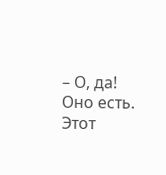– О, да! Оно есть. Этот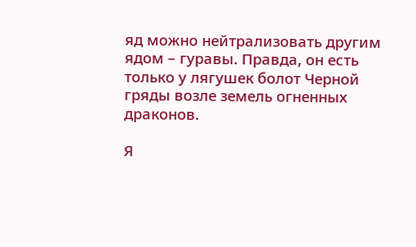яд можно нейтрализовать другим ядом – гуравы. Правда, он есть только у лягушек болот Черной гряды возле земель огненных драконов.

Я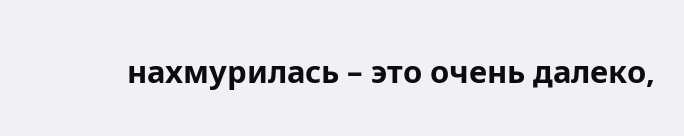нахмурилась – это очень далеко,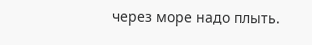через море надо плыть.